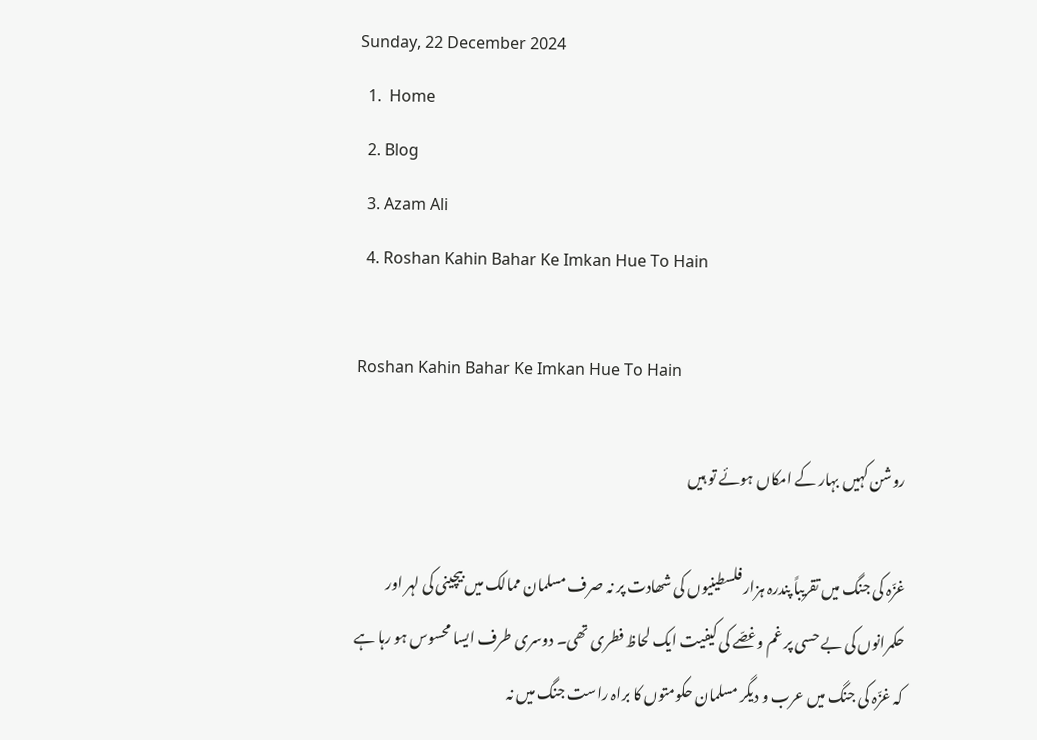Sunday, 22 December 2024
  1.  Home
  2. Blog
  3. Azam Ali
  4. Roshan Kahin Bahar Ke Imkan Hue To Hain

Roshan Kahin Bahar Ke Imkan Hue To Hain

روشن کہیں بہار کے امکاں ہوئے تو ہیں

غزّہ کی جنگ میں تقریباً پندرہ ہزار فلسطینیوں کی شھادت پر نہ صرف مسلمان ممالک میں بیچینی کی لہر اور حکمرانوں کی بے حسی پر غم وغصّے کی کیفیت ایک لحاظ فطری تھی۔ دوسری طرف ایسا محسوس ہو رہا ہے کہ غزّہ کی جنگ میں عرب و دیگر مسلمان حکومتوں کا براہ راست جنگ میں نہ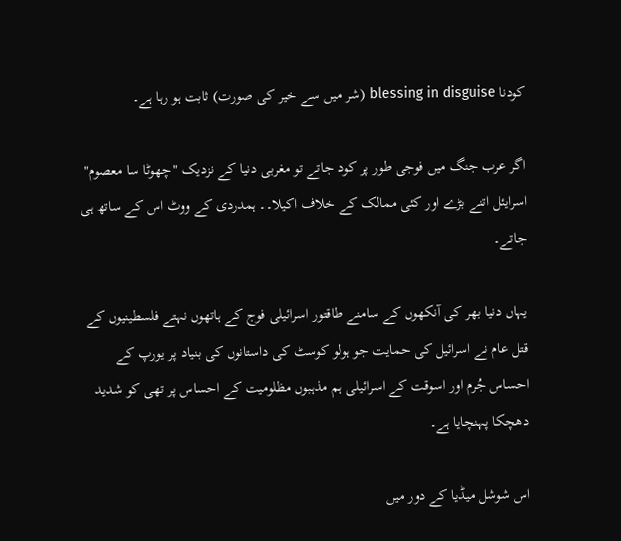کودنا blessing in disguise (شر میں سے خیر کی صورت) ثابت ہو رہا ہے۔

اگر عرب جنگ میں فوجی طور پر کود جاتے تو مغربی دنیا کے نزدیک "چھوٹا سا معصوم" اسرایئل اتنے بڑے اور کئی ممالک کے خلاف اکیلا۔۔ ہمدردی کے ووٹ اس کے ساتھ ہی جاتے۔

یہاں دنیا بھر کی آنکھوں کے سامنے طاقتور اسرائیلی فوج کے ہاتھوں نہتے فلسطینیوں کے قتل عام نے اسرائیل کی حمایت جو ہولو کوسٹ کی داستانوں کی بنیاد پر یورپ کے احساس جُرم اور اسوقت کے اسرائیلی ہم مذہبوں مظلومیت کے احساس پر تھی کو شدید دھچکا پہنچایا ہے۔

اس شوشل میڈیا کے دور میں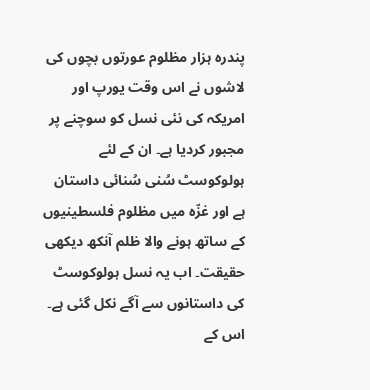پندرہ ہزار مظلوم عورتوں بچوں کی لاشوں نے اس وقت یورپ اور امریکہ کی نئی نسل کو سوچنے پر مجبور کردیا ہے۔ ان کے لئے ہولوکوسٹ سُنی سُنائی داستان ہے اور غزّہ میں مظلوم فلسطینیوں کے ساتھ ہونے والا ظلم آنکھ دیکھی حقیقت۔ اب یہ نسل ہولوکوسٹ کی داستانوں سے آگے نکل گئی ہے۔ اس کے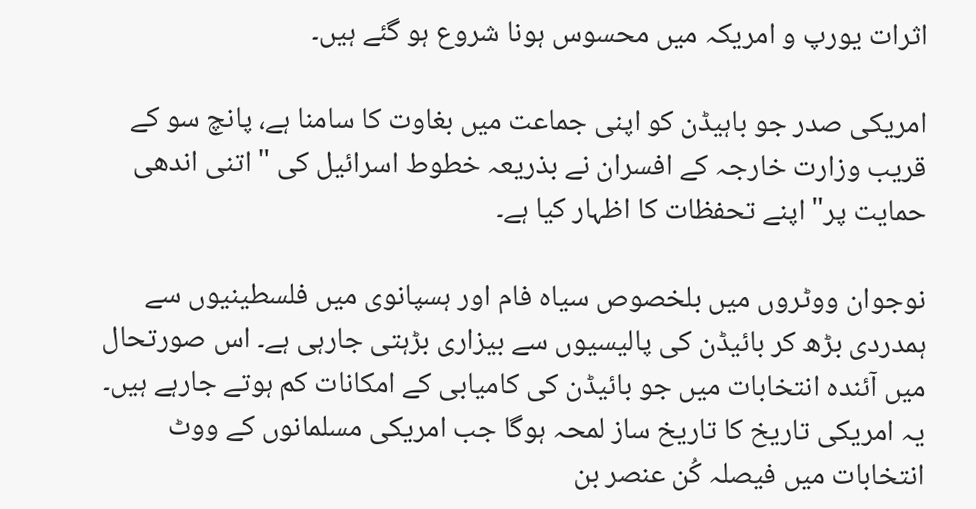اثرات یورپ و امریکہ میں محسوس ہونا شروع ہو گئے ہیں۔

امریکی صدر جو باہیڈن کو اپنی جماعت میں بغاوت کا سامنا ہے، پانچ سو کے قریب وزارت خارجہ کے افسران نے بذریعہ خطوط اسرائیل کی "اتنی اندھی حمایت پر" اپنے تحفظات کا اظہار کیا ہے۔

نوجوان ووٹروں میں بلخصوص سیاہ فام اور ہسپانوی میں فلسطینیوں سے ہمدردی بڑھ کر بائیڈن کی پالیسیوں سے بیزاری بڑہتی جارہی ہے۔ اس صورتحال میں آئندہ انتخابات میں جو بائیڈن کی کامیابی کے امکانات کم ہوتے جارہے ہیں۔ یہ امریکی تاریخ کا تاریخ ساز لمحہ ہوگا جب امریکی مسلمانوں کے ووٹ انتخابات میں فیصلہ کُن عنصر بن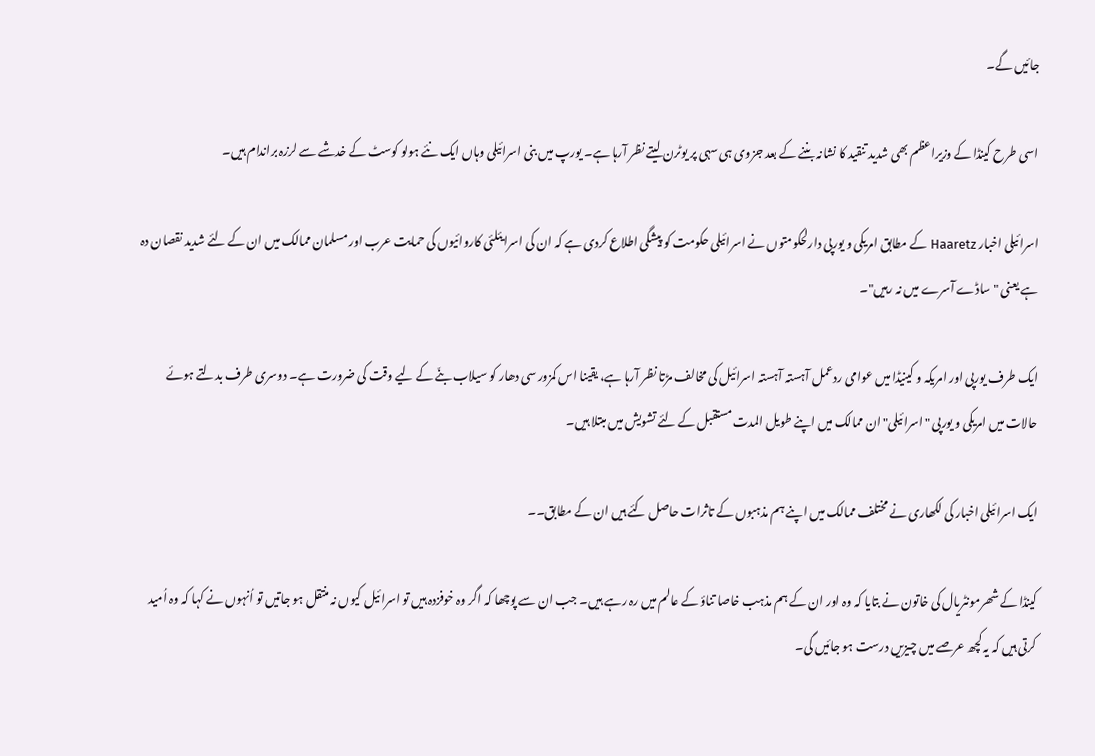جائیں گے۔

اسی طرح کینڈا کے وزیراعظم بھی شدید تنقید کا نشانہ بننے کے بعد جزوی ہی سہی پر یوٹرن لیتے نظر آرہا ہے۔ یورپ میں بنی اسرائیلی وہاں ایک نئے ہولو کوسٹ کے خدشے سے لرزہ براندام ہیں۔

اسرائیلی اخبار Haaretz کے مطابق امریکی و یورپی دارلحکومتوں نے اسرائیلی حکومت کو پیشگی اطلاع کردی ہے کہ ان کی اسرایئلئی کاروائیوں کی حمایت عرب اور مسلمان ممالک میں ان کے لئے شدید نقصان دہ ہے یعنی "ساڈے آسرے میں نہ رہیں"۔

ایک طرف یورپی اور امریکہ و کینیڈا میں عوامی ردعمل آہستہ آہستہ اسرائیل کی مخالف مڑتا نظر آرہا ہے، یقینا اس کمزور سی دھار کو سیلاب بنّے کے لیے وقت کی ضرورت ہے۔ دوسری طرف بدلتے ہوئے حالات میں امریکی و یورپی "اسرائیلی" ان ممالک میں اپنے طویل المدت مستقبل کے لئے تشویش میں مبتلا ہیں۔

ایک اسرائیلی اخبار کی لکھاری نے مختلف ممالک میں اپنے ہم مذہبوں کے تاثرات حاصل کئے ہیں ان کے مطابق۔۔

کینڈا کے شھرمونٹریال کی خاتون نے بتایا کہ وہ اور ان کے ہم مذہب خاصا تناؤ کے عالم میں رہ رہے ہیں۔ جب ان سے پوچھا کہ اگر وہ خوفزدہ ہیں تو اسرائیل کیوں نہ منتقل ہو جاتیں تو اُنہوں نے کہا کہ وہ اُمید کرتی ہیں کہ یہ کچھ عرصے میں چیزیں درست ہو جائیں گی۔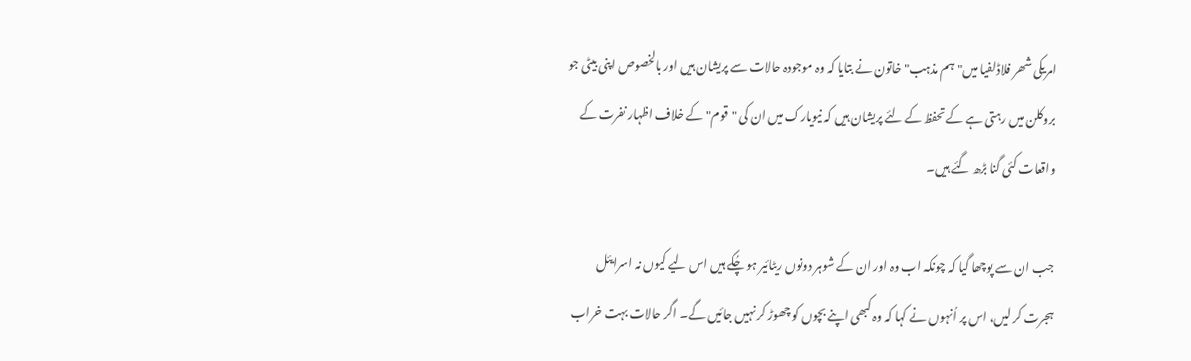امریکی شھر فلاڈلفیا میں"ہم مذہب" خاتون نے بتایا کہ وہ موجودہ حالات سے پریشان ہیں اور بالخصوص اپنی بیٹی جو بروکلن میں رہتی ہے کے تحفظ کے لئے پریشان ہیں کہ نیویارک میں ان کی "قوم" کے خلاف اظہار نفرت کے واقعات کئی گنا بڑھ گئے ہیں۔

جب ان سے پوچھا گیا کہ چونکہ اب وہ اور ان کے شوہر دونوں ریٹائیر ہو چُکے ہیں اس لیے کیوں نہ اسرایئل ہجرت کر لیں، اس پر اُنہوں نے کہا کہ وہ کبھی اپنے بچوں کو چھوڑ کر نہیں جائیں گے۔ اگر حالات بہت خراب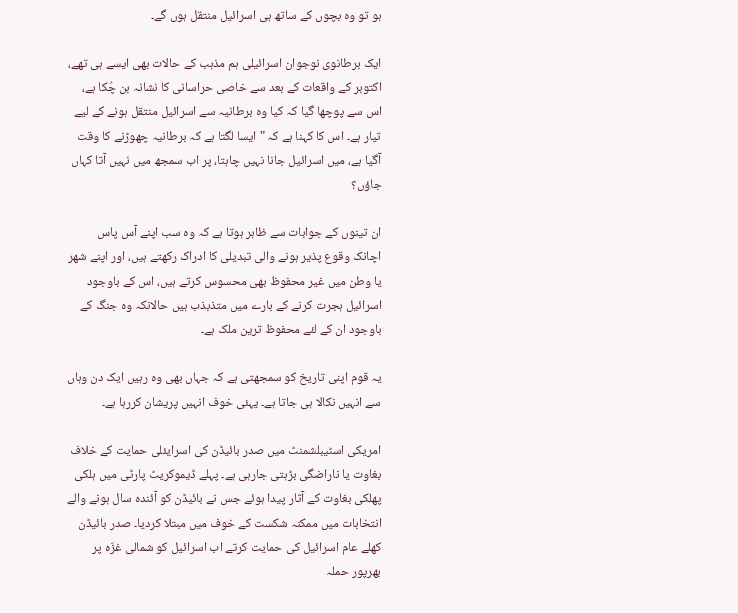ہو تو وہ بچوں کے ساتھ ہی اسرائیل منتقل ہوں گے۔

ایک برطانوی نوجوان اسرائیلی ہم مذہب کے حالات بھی ایسے ہی تھے، اکتوبر کے واقعات کے بعد سے خاصی حراسانی کا نشانہ بن چُکا ہے، اس سے پوچھا گیا کہ کیا وہ برطانیہ سے اسرائیل منتقل ہونے کے لیے تیار ہے۔ اس کا کہنا ہے کہ "ایسا لگتا ہے کہ برطانیہ چھوڑنے کا وقت آگیا ہے، میں اسرائیل جانا نہیں چاہتا، پر اب سمجھ میں نہیں آتا کہاں جاؤں؟

ان تینوں کے جوابات سے ظاہر ہوتا ہے کہ وہ سب اپنے آس پاس اچانک وقوع پذیر ہونے والی تبدیلی کا ادراک رکھتے ہیں، اور اپنے شھر یا وطن میں غیر محفوظ بھی محسوس کرتے ہیں، اس کے باوجود اسرائیل ہجرت کرنے کے بارے میں متذبذب ہیں حالانکہ وہ جنگ کے باوجود ان کے لئے محفوظ ترین ملک ہے۔

یہ قوم اپنی تاریخ کو سمجھتی ہے کہ جہاں بھی وہ رہیں ایک دن وہاں سے انہیں نکالا ہی جاتا ہے۔ یہئی خوف انہیں پریشان کررہا ہے۔

امریکی اسٹیبلشمنٹ میں صدر بائیڈن کی اسرایئلی حمایت کے خلاف بغاوت یا ناراضگی بڑہتی جارہی ہے۔ پہلے ڈیموکریٹ پارٹی میں ہلکی پھلکی بغاوت کے آثار پیدا ہوئے جس نے بائیڈن کو آئندہ سال ہونے والے انتخابات میں ممکنہ شکست کے خوف میں مبتلا کردیا۔ صدر بائیڈن کھلے عام اسرائیل کی حمایت کرتے اب اسرائیل کو شمالی غزّہ پر بھرپور حملہ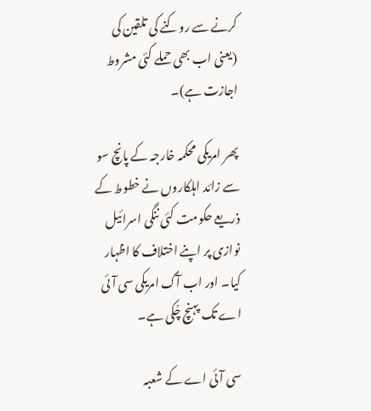کرنے سے روکنے کی تلقین کی (یعنی اب بھی حملے کئی مشروط اجازت ہے)۔

پھر امریکی محکمہ خارجہ کے پانچ سو سے زائد اہلکاروں نے خطوط کے ذریعے حکومت کئی ننگی اسرائیل نوازی پر اپنے اختلاف کا اظہار کیا۔ اور اب آگ امریکی سی آئی اے تک پہنچ چُکی ہے۔

سی آئی اے کے شعبہ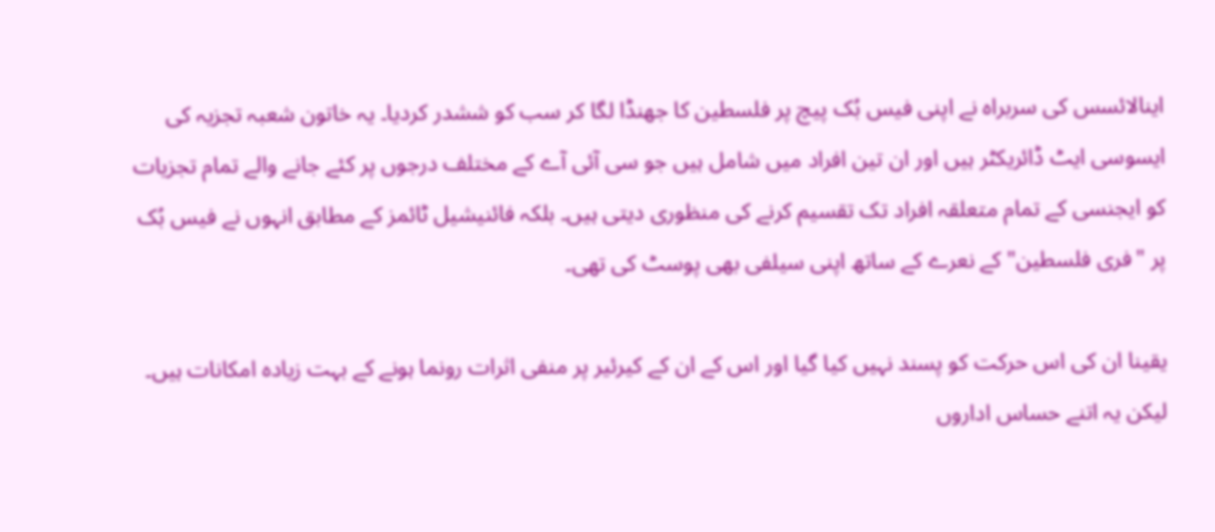اینالائسس کی سربراہ نے اپنی فیس بُک پیچ پر فلسطین کا جھنڈا لگا کر سب کو ششدر کردیا۔ یہ خاتون شعبہ تجزیہ کی ایسوسی ایٹ ڈائریکٹر ہیں اور ان تین افراد میں شامل ہیں جو سی آئی آے کے مختلف درجوں پر کئے جانے والے تمام تجزیات کو ایجنسی کے تمام متعلقہ افراد تک تقسیم کرنے کی منظوری دیتی ہیں۔ بلکہ فائنیشیل ٹائمز کے مطابق انہوں نے فیس بُک پر "فری فلسطین" کے نعرے کے ساتھ اپنی سیلفی بھی پوسٹ کی تھی۔

یقینا ان کی اس حرکت کو پسند نہیں کیا گیا اور اس کے ان کے کیرئیر پر منفی اثرات رونما ہونے کے بہت زیادہ امکانات ہیں۔ لیکن یہ اتنے حساس اداروں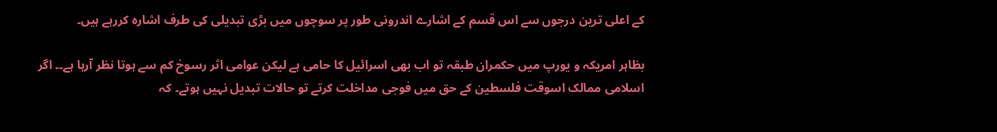کے اعلی ترین درجوں سے اس قسم کے اشارے اندرونی طور پر سوچوں میں بڑی تبدیلی کی طرف اشارہ کررہے ہیں۔

بظاہر امریکہ و یورپ میں حکمران طبقہ تو اب بھی اسرائیل کا حامی ہے لیکن عوامی اثر رسوخ کم سے ہوتا نظر آرہا ہے۔۔ اگر اسلامی ممالک اسوقت فلسطین کے حق میں فوجی مداخلت کرتے تو حالات تبدیل نہیں ہوتے۔ کہ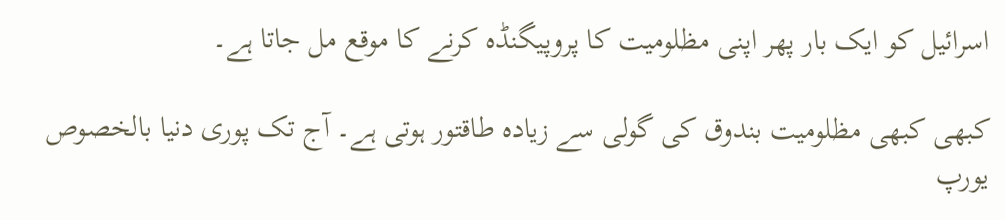اسرائیل کو ایک بار پھر اپنی مظلومیت کا پروپیگنڈہ کرنے کا موقع مل جاتا ہے۔

کبھی کبھی مظلومیت بندوق کی گولی سے زیادہ طاقتور ہوتی ہے۔ آج تک پوری دنیا بالخصوص یورپ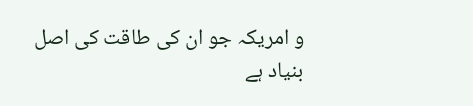و امریکہ جو ان کی طاقت کی اصل بنیاد ہے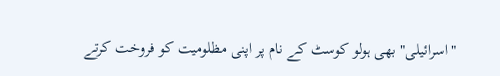"اسرائیلی" بھی ہولو کوسٹ کے نام پر اپنی مظلومیت کو فروخت کرتے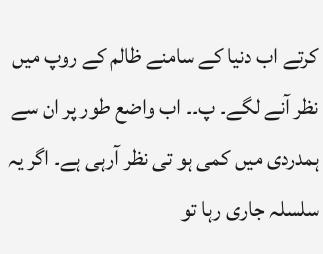کرتے اب دنیا کے سامنے ظالم کے روپ میں نظر آنے لگے۔ پ۔۔ اب واضع طور پر ان سے ہمدردی میں کمی ہو تی نظر آرہی ہے۔ اگر یہ سلسلہ جاری رہا تو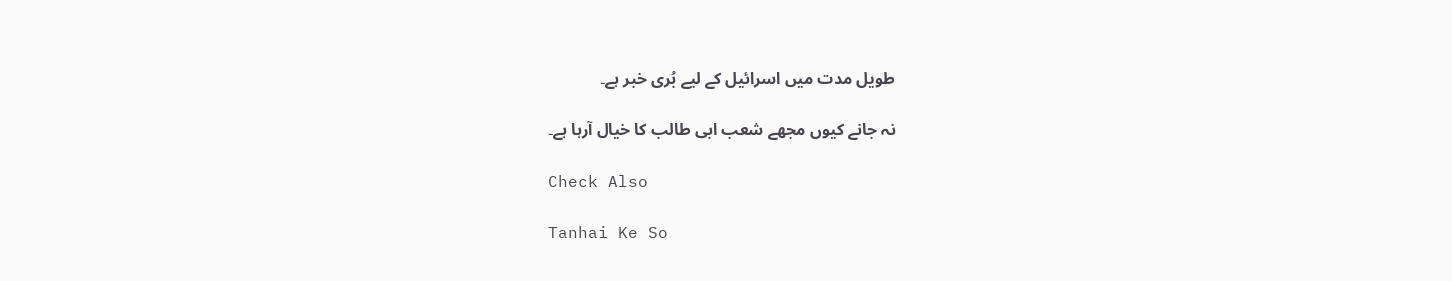طویل مدت میں اسرائیل کے لیے بُری خبر ہے۔

نہ جانے کیوں مجھے شعب ابی طالب کا خیال آرہا ہے۔

Check Also

Tanhai Ke So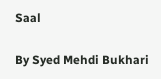Saal

By Syed Mehdi Bukhari